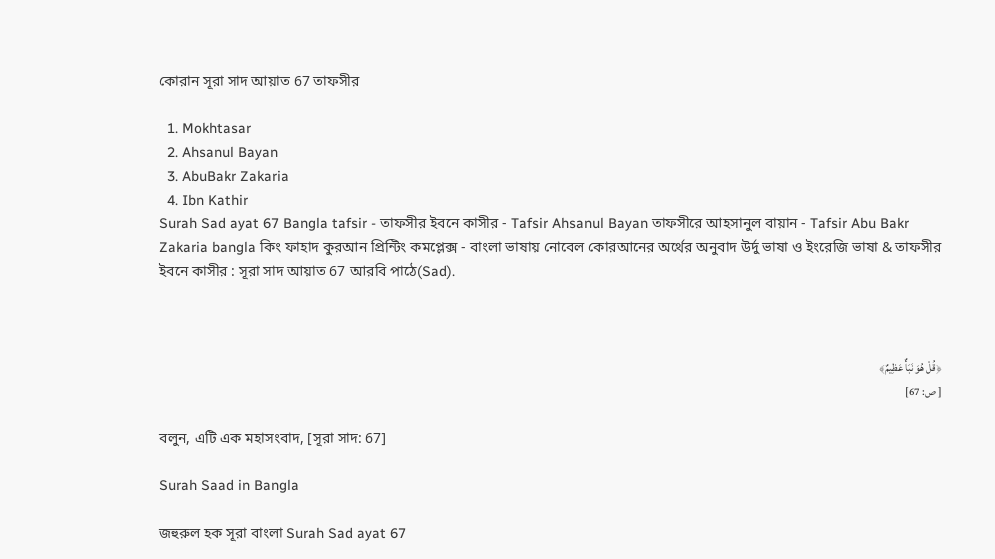কোরান সূরা সাদ আয়াত 67 তাফসীর

  1. Mokhtasar
  2. Ahsanul Bayan
  3. AbuBakr Zakaria
  4. Ibn Kathir
Surah Sad ayat 67 Bangla tafsir - তাফসীর ইবনে কাসীর - Tafsir Ahsanul Bayan তাফসীরে আহসানুল বায়ান - Tafsir Abu Bakr Zakaria bangla কিং ফাহাদ কুরআন প্রিন্টিং কমপ্লেক্স - বাংলা ভাষায় নোবেল কোরআনের অর্থের অনুবাদ উর্দু ভাষা ও ইংরেজি ভাষা & তাফসীর ইবনে কাসীর : সূরা সাদ আয়াত 67 আরবি পাঠে(Sad).



﴿قُلْ هُوَ نَبَأٌ عَظِيمٌ﴾
[ ص: 67]

বলুন, এটি এক মহাসংবাদ, [সূরা সাদ: 67]

Surah Saad in Bangla

জহুরুল হক সূরা বাংলা Surah Sad ayat 67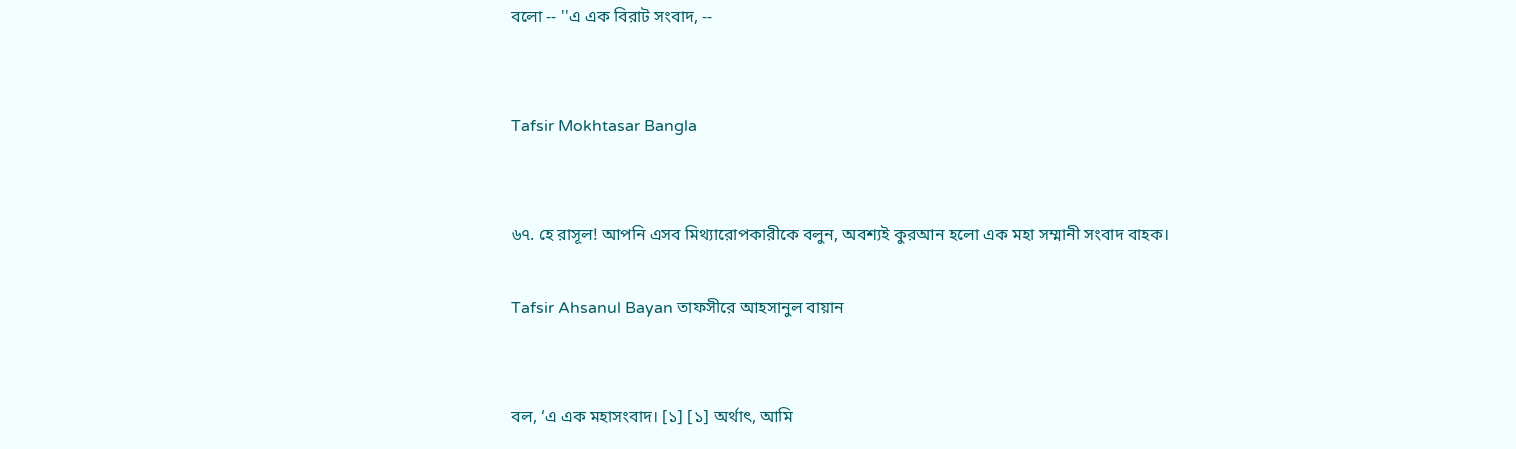বলো -- ''এ এক বিরাট সংবাদ, --


Tafsir Mokhtasar Bangla


৬৭. হে রাসূল! আপনি এসব মিথ্যারোপকারীকে বলুন, অবশ্যই কুরআন হলো এক মহা সম্মানী সংবাদ বাহক।

Tafsir Ahsanul Bayan তাফসীরে আহসানুল বায়ান


বল, ‘এ এক মহাসংবাদ। [১] [১] অর্থাৎ, আমি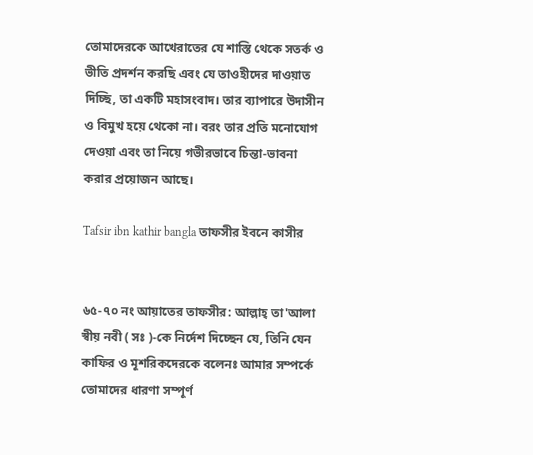তোমাদেরকে আখেরাতের যে শাস্তি থেকে সতর্ক ও ভীতি প্রদর্শন করছি এবং যে তাওহীদের দাওয়াত দিচ্ছি, তা একটি মহাসংবাদ। তার ব্যাপারে উদাসীন ও বিমুখ হয়ে থেকো না। বরং তার প্রতি মনোযোগ দেওয়া এবং তা নিয়ে গভীরভাবে চিন্তা-ভাবনা করার প্রয়োজন আছে।

Tafsir ibn kathir bangla তাফসীর ইবনে কাসীর


৬৫-৭০ নং আয়াতের তাফসীর: আল্লাহ্ তা'আলা স্বীয় নবী ( সঃ )-কে নির্দেশ দিচ্ছেন যে, তিনি যেন কাফির ও মূশরিকদেরকে বলেনঃ আমার সম্পর্কে তোমাদের ধারণা সম্পূর্ণ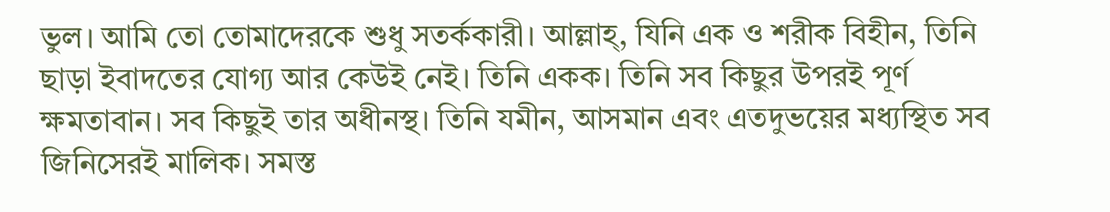ভুল। আমি তো তোমাদেরকে শুধু সতর্ককারী। আল্লাহ্, যিনি এক ও শরীক বিহীন, তিনি ছাড়া ইবাদতের যোগ্য আর কেউই নেই। তিনি একক। তিনি সব কিছুর উপরই পূর্ণ ক্ষমতাবান। সব কিছুই তার অধীনস্থ। তিনি যমীন, আসমান এবং এতদুভয়ের মধ্যস্থিত সব জিনিসেরই মালিক। সমস্ত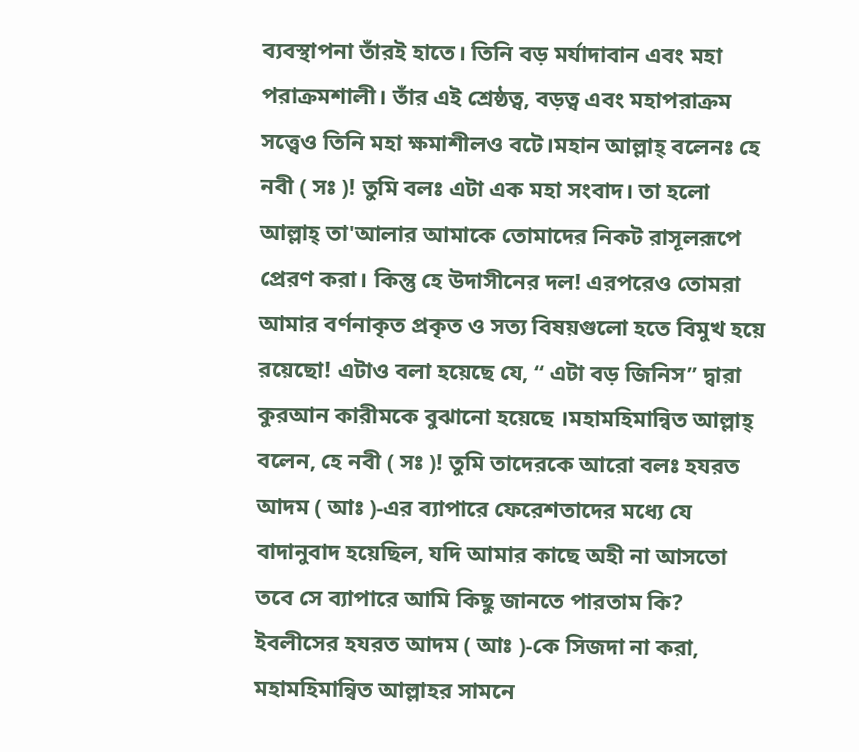ব্যবস্থাপনা তাঁরই হাতে। তিনি বড় মর্যাদাবান এবং মহা পরাক্রমশালী। তাঁর এই শ্রেষ্ঠত্ব, বড়ত্ব এবং মহাপরাক্রম সত্ত্বেও তিনি মহা ক্ষমাশীলও বটে।মহান আল্লাহ্ বলেনঃ হে নবী ( সঃ )! তুমি বলঃ এটা এক মহা সংবাদ। তা হলো আল্লাহ্ তা'আলার আমাকে তোমাদের নিকট রাসূলরূপে প্রেরণ করা। কিন্তু হে উদাসীনের দল! এরপরেও তোমরা আমার বর্ণনাকৃত প্রকৃত ও সত্য বিষয়গুলো হতে বিমুখ হয়ে রয়েছো! এটাও বলা হয়েছে যে, “ এটা বড় জিনিস” দ্বারা কুরআন কারীমকে বুঝানো হয়েছে ।মহামহিমান্বিত আল্লাহ্ বলেন, হে নবী ( সঃ )! তুমি তাদেরকে আরো বলঃ হযরত আদম ( আঃ )-এর ব্যাপারে ফেরেশতাদের মধ্যে যে বাদানুবাদ হয়েছিল, যদি আমার কাছে অহী না আসতো তবে সে ব্যাপারে আমি কিছু জানতে পারতাম কি? ইবলীসের হযরত আদম ( আঃ )-কে সিজদা না করা, মহামহিমান্বিত আল্লাহর সামনে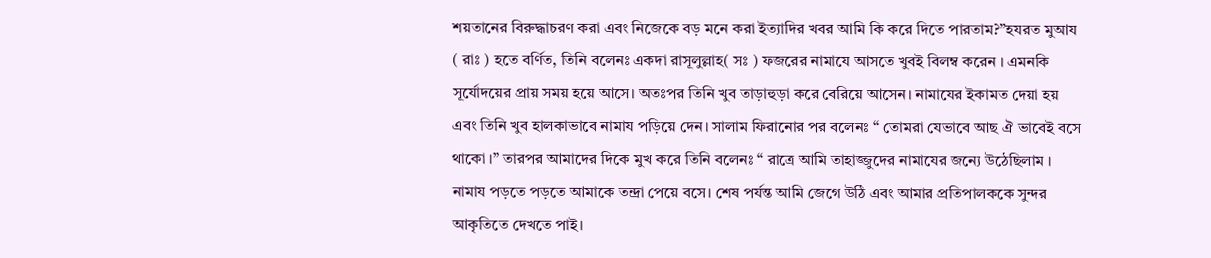শয়তানের বিরুদ্ধাচরণ করা এবং নিজেকে বড় মনে করা ইত্যাদির খবর আমি কি করে দিতে পারতাম?”হযরত মুআয ( রাঃ ) হতে বর্ণিত, তিনি বলেনঃ একদা রাসূলুল্লাহ( সঃ ) ফজরের নামাযে আসতে খুবই বিলম্ব করেন । এমনকি সূর্যোদয়ের প্রায় সময় হয়ে আসে। অতঃপর তিনি খুব তাড়াহুড়া করে বেরিয়ে আসেন। নামাযের ইকামত দেয়া হয় এবং তিনি খুব হালকাভাবে নামায পড়িয়ে দেন। সালাম ফিরানোর পর বলেনঃ “ তোমরা যেভাবে আছ ঐ ভাবেই বসে থাকো ।” তারপর আমাদের দিকে মুখ করে তিনি বলেনঃ “ রাত্রে আমি তাহাজ্জুদের নামাযের জন্যে উঠেছিলাম । নামায পড়তে পড়তে আমাকে তন্দ্রা পেয়ে বসে। শেষ পর্যন্ত আমি জেগে উঠি এবং আমার প্রতিপালককে সুন্দর আকৃতিতে দেখতে পাই।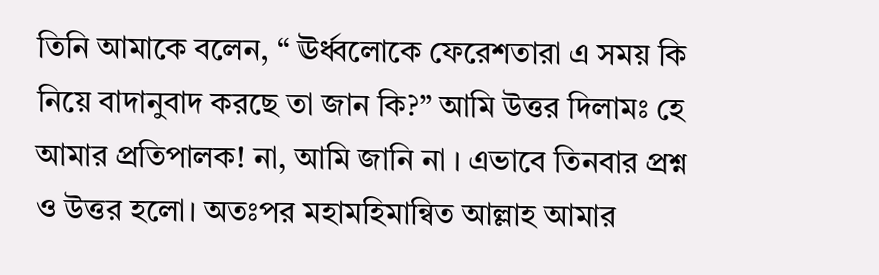তিনি আমাকে বলেন, “ ঊর্ধ্বলোকে ফেরেশতারা এ সময় কি নিয়ে বাদানুবাদ করছে তা জান কি?” আমি উত্তর দিলামঃ হে আমার প্রতিপালক! না, আমি জানি না । এভাবে তিনবার প্রশ্ন ও উত্তর হলো। অতঃপর মহামহিমান্বিত আল্লাহ আমার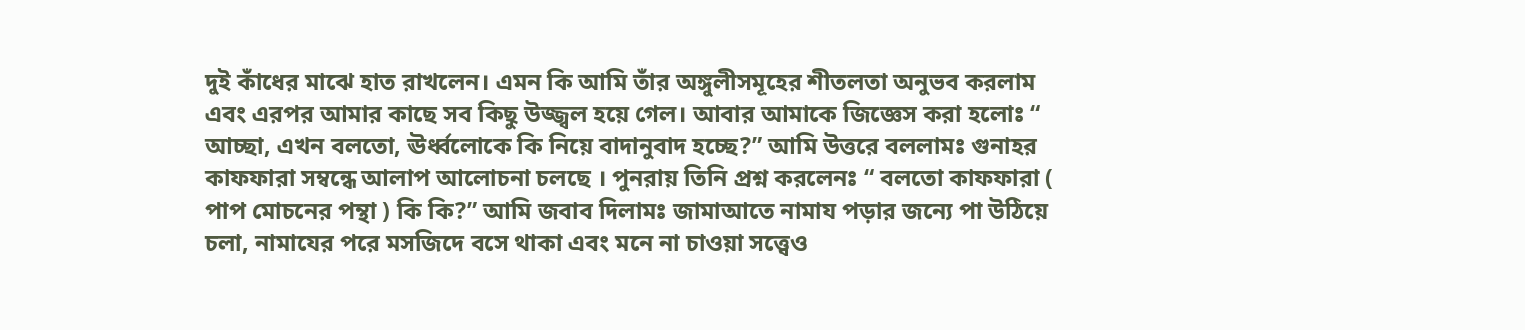দুই কাঁধের মাঝে হাত রাখলেন। এমন কি আমি তাঁর অঙ্গুলীসমূহের শীতলতা অনুভব করলাম এবং এরপর আমার কাছে সব কিছু উজ্জ্বল হয়ে গেল। আবার আমাকে জিজ্ঞেস করা হলোঃ “ আচ্ছা, এখন বলতো, ঊর্ধ্বলোকে কি নিয়ে বাদানুবাদ হচ্ছে?” আমি উত্তরে বললামঃ গুনাহর কাফফারা সম্বন্ধে আলাপ আলোচনা চলছে । পুনরায় তিনি প্রশ্ন করলেনঃ “ বলতো কাফফারা ( পাপ মোচনের পন্থা ) কি কি?” আমি জবাব দিলামঃ জামাআতে নামায পড়ার জন্যে পা উঠিয়ে চলা, নামাযের পরে মসজিদে বসে থাকা এবং মনে না চাওয়া সত্ত্বেও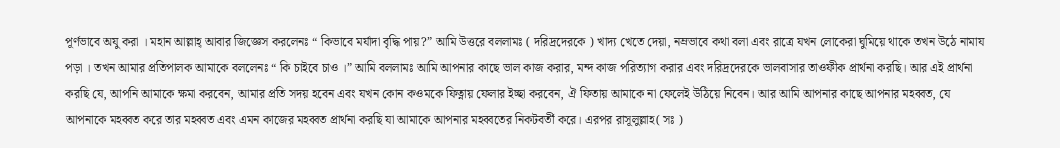পূর্ণভাবে অযু করা । মহান আল্লাহ্ আবার জিজ্ঞেস করলেনঃ “ কিভাবে মর্যাদা বৃদ্ধি পায়?” আমি উত্তরে বললামঃ ( দরিদ্রদেরকে ) খাদ্য খেতে দেয়া, নম্রভাবে কথা বলা এবং রাত্রে যখন লোকেরা ঘুমিয়ে থাকে তখন উঠে নামায পড়া । তখন আমার প্রতিপালক আমাকে বললেনঃ “ কি চাইবে চাও ।” আমি বললামঃ আমি আপনার কাছে ভাল কাজ করার, মন্দ কাজ পরিত্যাগ করার এবং দরিদ্রদেরকে ভালবাসার তাওফীক প্রার্থনা করছি। আর এই প্রার্থনা করছি যে, আপনি আমাকে ক্ষমা করবেন, আমার প্রতি সদয় হবেন এবং যখন কোন কওমকে ফিত্নায় ফেলার ইচ্ছা করবেন, ঐ ফিতায় আমাকে না ফেলেই উঠিয়ে নিবেন। আর আমি আপনার কাছে আপনার মহব্বত, যে আপনাকে মহব্বত করে তার মহব্বত এবং এমন কাজের মহব্বত প্রার্থনা করছি যা আমাকে আপনার মহব্বতের নিকটবর্তী করে। এরপর রাসূলুল্লাহ( সঃ )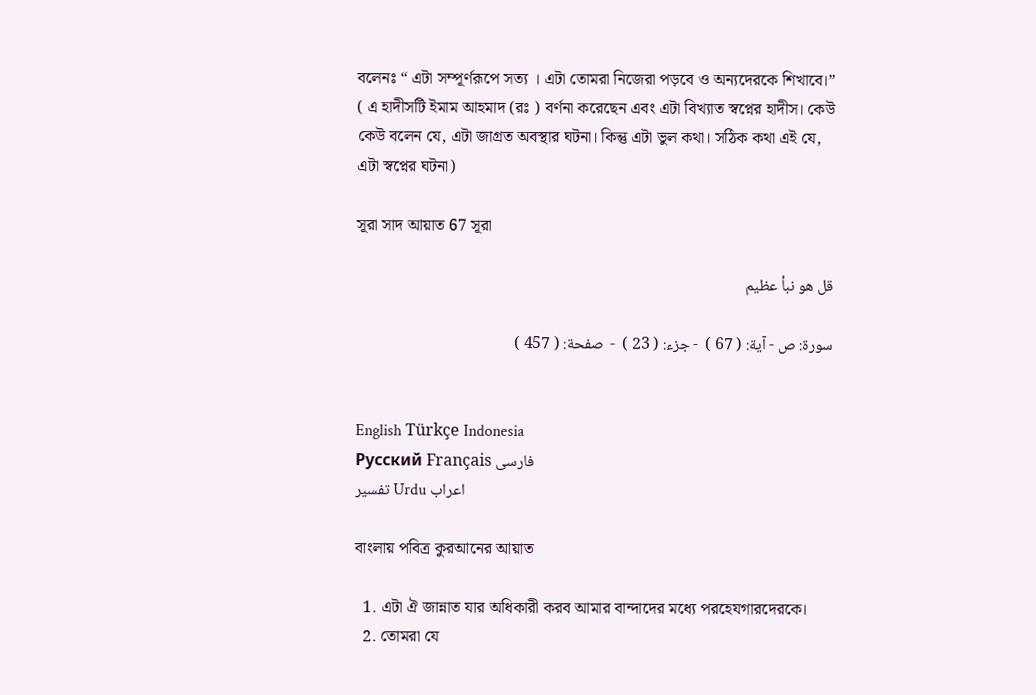বলেনঃ “ এটা সম্পূর্ণরূপে সত্য । এটা তোমরা নিজেরা পড়বে ও অন্যদেরকে শিখাবে।” ( এ হাদীসটি ইমাম আহমাদ (রঃ ) বর্ণনা করেছেন এবং এটা বিখ্যাত স্বপ্নের হাদীস। কেউ কেউ বলেন যে, এটা জাগ্রত অবস্থার ঘটনা। কিন্তু এটা ভুল কথা। সঠিক কথা এই যে, এটা স্বপ্নের ঘটনা)

সূরা সাদ আয়াত 67 সূরা

قل هو نبأ عظيم

سورة: ص - آية: ( 67 )  - جزء: ( 23 )  -  صفحة: ( 457 )


English Türkçe Indonesia
Русский Français فارسی
تفسير Urdu اعراب

বাংলায় পবিত্র কুরআনের আয়াত

  1. এটা ঐ জান্নাত যার অধিকারী করব আমার বান্দাদের মধ্যে পরহেযগারদেরকে।
  2. তোমরা যে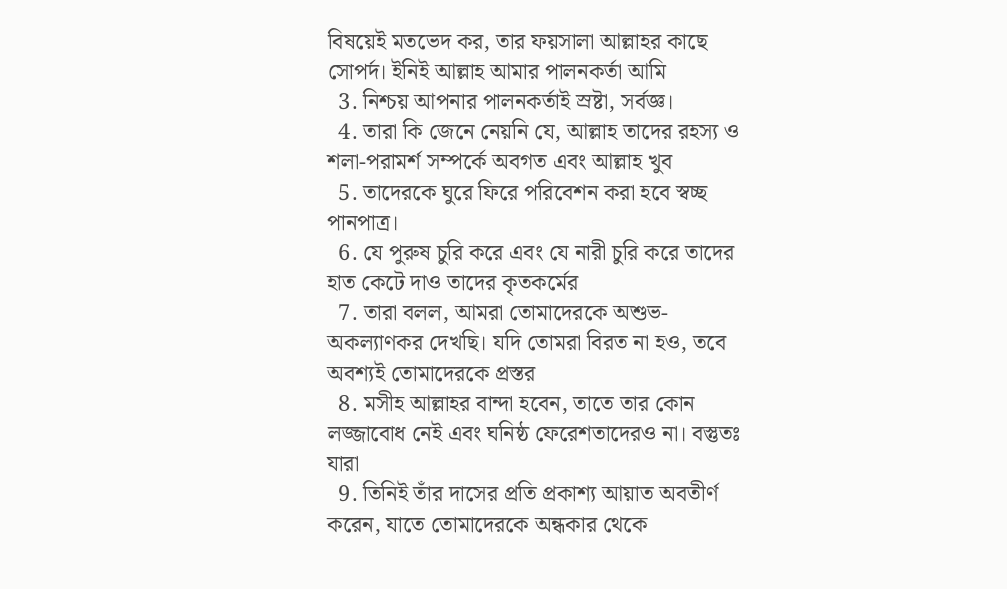বিষয়েই মতভেদ কর, তার ফয়সালা আল্লাহর কাছে সোপর্দ। ইনিই আল্লাহ আমার পালনকর্তা আমি
  3. নিশ্চয় আপনার পালনকর্তাই স্রষ্টা, সর্বজ্ঞ।
  4. তারা কি জেনে নেয়নি যে, আল্লাহ তাদের রহস্য ও শলা-পরামর্শ সম্পর্কে অবগত এবং আল্লাহ খুব
  5. তাদেরকে ঘুরে ফিরে পরিবেশন করা হবে স্বচ্ছ পানপাত্র।
  6. যে পুরুষ চুরি করে এবং যে নারী চুরি করে তাদের হাত কেটে দাও তাদের কৃতকর্মের
  7. তারা বলল, আমরা তোমাদেরকে অশুভ-অকল্যাণকর দেখছি। যদি তোমরা বিরত না হও, তবে অবশ্যই তোমাদেরকে প্রস্তর
  8. মসীহ আল্লাহর বান্দা হবেন, তাতে তার কোন লজ্জাবোধ নেই এবং ঘনিষ্ঠ ফেরেশতাদেরও না। বস্তুতঃ যারা
  9. তিনিই তাঁর দাসের প্রতি প্রকাশ্য আয়াত অবতীর্ণ করেন, যাতে তোমাদেরকে অন্ধকার থেকে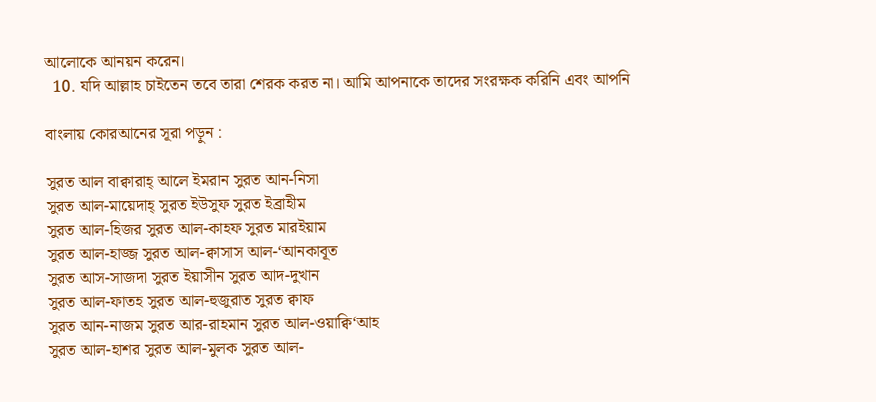আলোকে আনয়ন করেন।
  10. যদি আল্লাহ চাইতেন তবে তারা শেরক করত না। আমি আপনাকে তাদের সংরক্ষক করিনি এবং আপনি

বাংলায় কোরআনের সূরা পড়ুন :

সুরত আল বাক্বারাহ্ আলে ইমরান সুরত আন-নিসা
সুরত আল-মায়েদাহ্ সুরত ইউসুফ সুরত ইব্রাহীম
সুরত আল-হিজর সুরত আল-কাহফ সুরত মারইয়াম
সুরত আল-হাজ্জ সুরত আল-ক্বাসাস আল-‘আনকাবূত
সুরত আস-সাজদা সুরত ইয়াসীন সুরত আদ-দুখান
সুরত আল-ফাতহ সুরত আল-হুজুরাত সুরত ক্বাফ
সুরত আন-নাজম সুরত আর-রাহমান সুরত আল-ওয়াক্বি‘আহ
সুরত আল-হাশর সুরত আল-মুলক সুরত আল-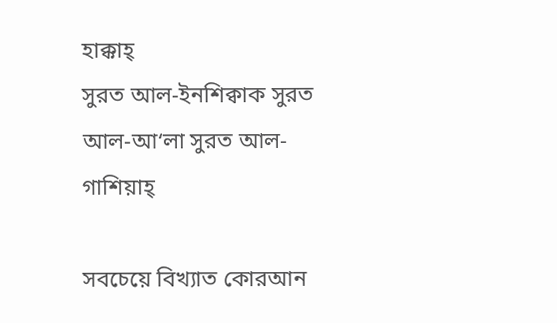হাক্কাহ্
সুরত আল-ইনশিক্বাক সুরত আল-আ‘লা সুরত আল-গাশিয়াহ্

সবচেয়ে বিখ্যাত কোরআন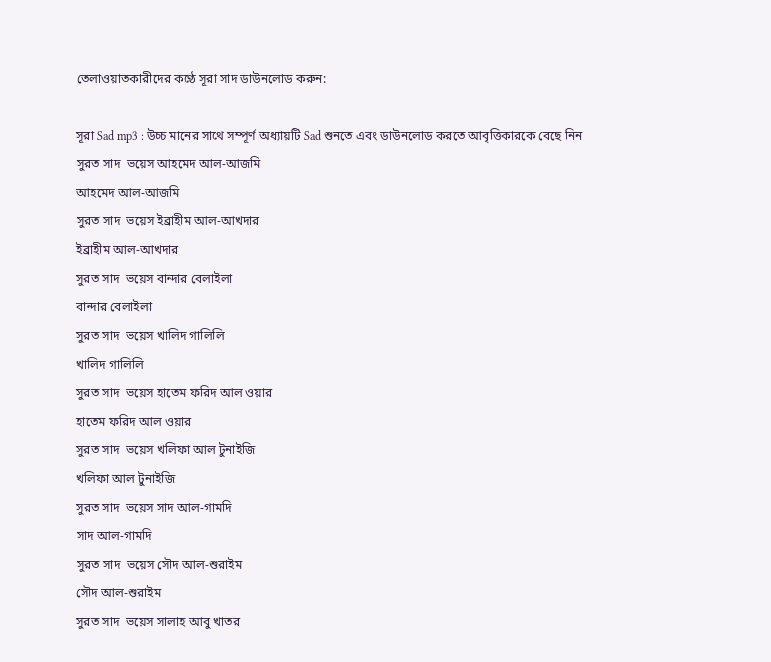তেলাওয়াতকারীদের কণ্ঠে সূরা সাদ ডাউনলোড করুন:

সূরা Sad mp3 : উচ্চ মানের সাথে সম্পূর্ণ অধ্যায়টি Sad শুনতে এবং ডাউনলোড করতে আবৃত্তিকারকে বেছে নিন
সুরত সাদ  ভয়েস আহমেদ আল-আজমি
আহমেদ আল-আজমি
সুরত সাদ  ভয়েস ইব্রাহীম আল-আখদার
ইব্রাহীম আল-আখদার
সুরত সাদ  ভয়েস বান্দার বেলাইলা
বান্দার বেলাইলা
সুরত সাদ  ভয়েস খালিদ গালিলি
খালিদ গালিলি
সুরত সাদ  ভয়েস হাতেম ফরিদ আল ওয়ার
হাতেম ফরিদ আল ওয়ার
সুরত সাদ  ভয়েস খলিফা আল টুনাইজি
খলিফা আল টুনাইজি
সুরত সাদ  ভয়েস সাদ আল-গামদি
সাদ আল-গামদি
সুরত সাদ  ভয়েস সৌদ আল-শুরাইম
সৌদ আল-শুরাইম
সুরত সাদ  ভয়েস সালাহ আবু খাতর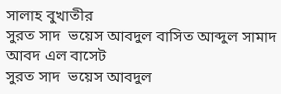সালাহ বুখাতীর
সুরত সাদ  ভয়েস আবদুল বাসিত আব্দুল সামাদ
আবদ এল বাসেট
সুরত সাদ  ভয়েস আবদুল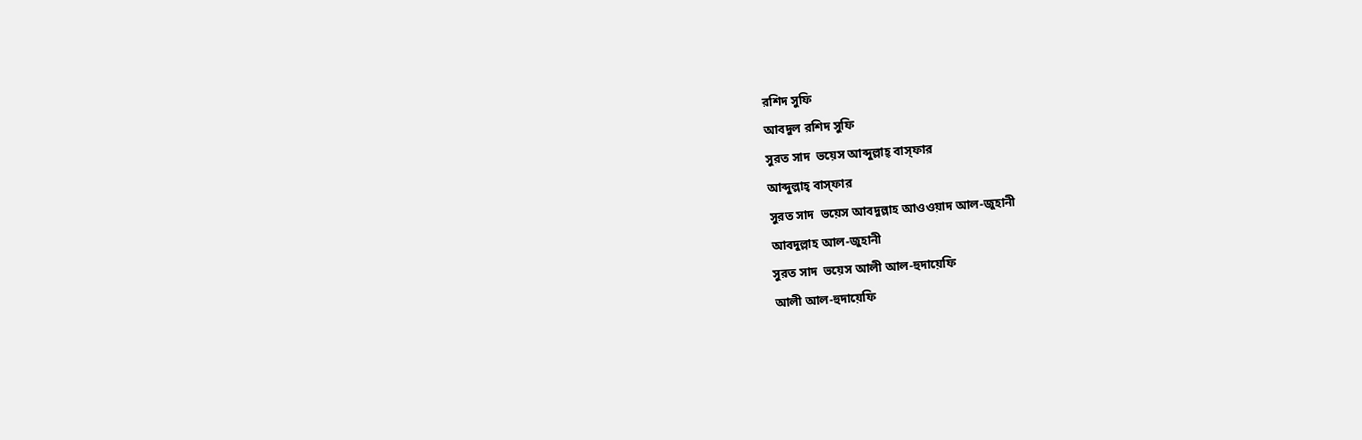রশিদ সুফি
আবদুল রশিদ সুফি
সুরত সাদ  ভয়েস আব্দুল্লাহ্ বাস্‌ফার
আব্দুল্লাহ্ বাস্‌ফার
সুরত সাদ  ভয়েস আবদুল্লাহ আওওয়াদ আল-জুহানী
আবদুল্লাহ আল-জুহানী
সুরত সাদ  ভয়েস আলী আল-হুদায়েফি
আলী আল-হুদায়েফি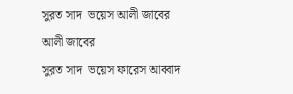সুরত সাদ  ভয়েস আলী জাবের
আলী জাবের
সুরত সাদ  ভয়েস ফারেস আব্বাদ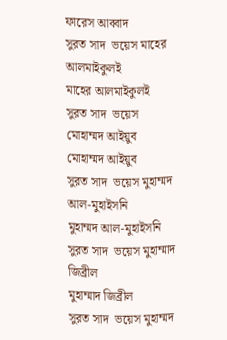ফারেস আব্বাদ
সুরত সাদ  ভয়েস মাহের আলমাইকুলই
মাহের আলমাইকুলই
সুরত সাদ  ভয়েস মোহাম্মদ আইয়ুব
মোহাম্মদ আইয়ুব
সুরত সাদ  ভয়েস মুহাম্মদ আল-মুহাইসনি
মুহাম্মদ আল-মুহাইসনি
সুরত সাদ  ভয়েস মুহাম্মাদ জিব্রীল
মুহাম্মাদ জিব্রীল
সুরত সাদ  ভয়েস মুহাম্মদ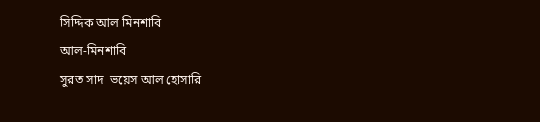সিদ্দিক আল মিনশাবি
আল-মিনশাবি
সুরত সাদ  ভয়েস আল হোসারি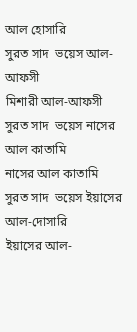আল হোসারি
সুরত সাদ  ভয়েস আল-আফসী
মিশারী আল-আফসী
সুরত সাদ  ভয়েস নাসের আল কাতামি
নাসের আল কাতামি
সুরত সাদ  ভয়েস ইয়াসের আল-দোসারি
ইয়াসের আল-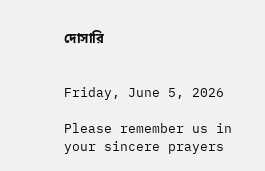দোসারি


Friday, June 5, 2026

Please remember us in your sincere prayers